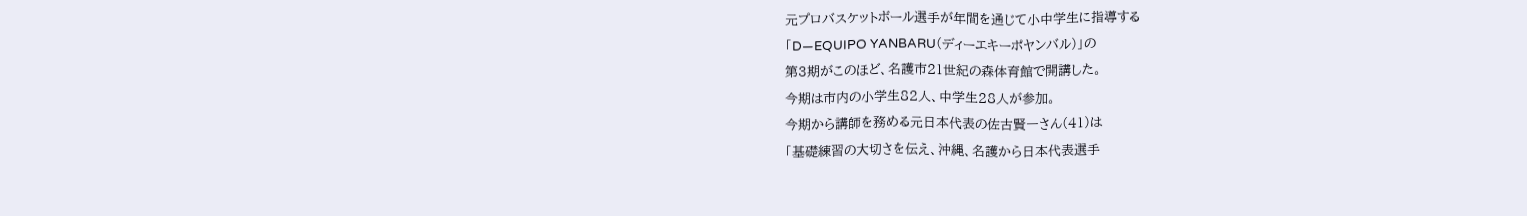元プロバスケットボール選手が年間を通じて小中学生に指導する
「D―EQUIPO YANBARU(ディーエキーポヤンバル)」の
第3期がこのほど、名護市21世紀の森体育館で開講した。
今期は市内の小学生82人、中学生28人が参加。
今期から講師を務める元日本代表の佐古賢一さん(41)は
「基礎練習の大切さを伝え、沖縄、名護から日本代表選手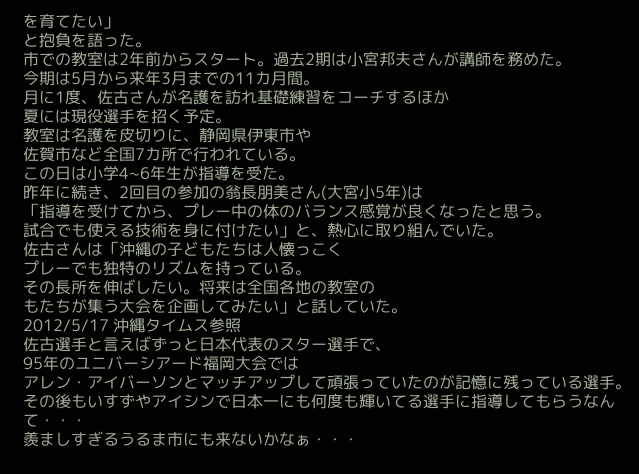を育てたい」
と抱負を語った。
市での教室は2年前からスタート。過去2期は小宮邦夫さんが講師を務めた。
今期は5月から来年3月までの11カ月間。
月に1度、佐古さんが名護を訪れ基礎練習をコーチするほか
夏には現役選手を招く予定。
教室は名護を皮切りに、静岡県伊東市や
佐賀市など全国7カ所で行われている。
この日は小学4~6年生が指導を受た。
昨年に続き、2回目の参加の翁長朋美さん(大宮小5年)は
「指導を受けてから、プレー中の体のバランス感覚が良くなったと思う。
試合でも使える技術を身に付けたい」と、熱心に取り組んでいた。
佐古さんは「沖縄の子どもたちは人懐っこく
プレーでも独特のリズムを持っている。
その長所を伸ばしたい。将来は全国各地の教室の
もたちが集う大会を企画してみたい」と話していた。
2012/5/17 沖縄タイムス参照
佐古選手と言えばずっと日本代表のスター選手で、
95年のユニバーシアード福岡大会では
アレン・アイバーソンとマッチアップして頑張っていたのが記憶に残っている選手。
その後もいすずやアイシンで日本一にも何度も輝いてる選手に指導してもらうなんて・・・
羨ましすぎるうるま市にも来ないかなぁ・・・